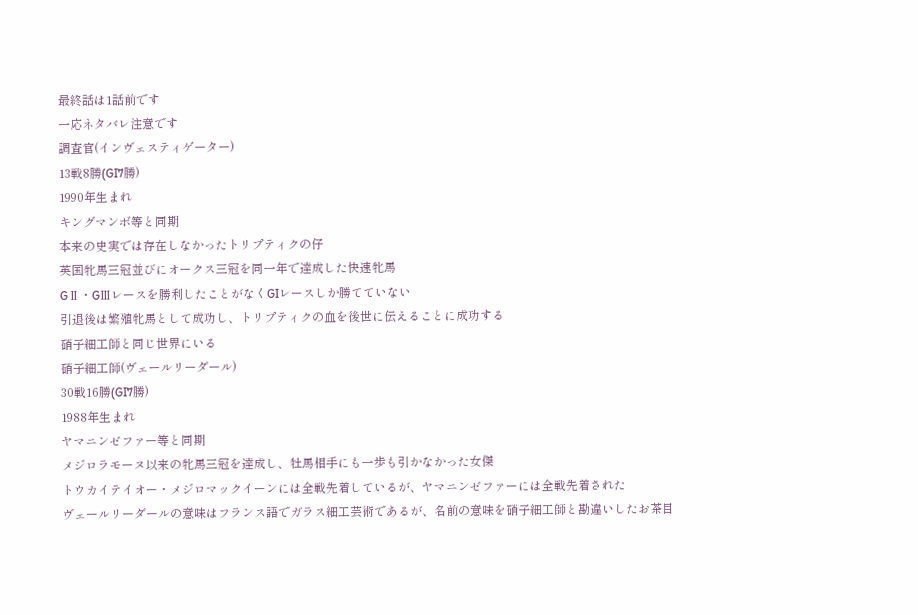最終話は1話前です
一応ネタバレ注意です
調査官(インヴェスティゲーター)
13戦8勝(GI7勝)
1990年生まれ
キングマンボ等と同期
本来の史実では存在しなかったトリプティクの仔
英国牝馬三冠並びにオークス三冠を同一年で達成した快速牝馬
GⅡ・GⅢレースを勝利したことがなくGIレースしか勝てていない
引退後は繁殖牝馬として成功し、トリプティクの血を後世に伝えることに成功する
硝子細工師と同じ世界にいる
硝子細工師(ヴェールリーダール)
30戦16勝(GI7勝)
1988年生まれ
ヤマニンゼファー等と同期
メジロラモーヌ以来の牝馬三冠を達成し、牡馬相手にも一歩も引かなかった女傑
トウカイテイオー・メジロマックイーンには全戦先着しているが、ヤマニンゼファーには全戦先着された
ヴェールリーダールの意味はフランス語でガラス細工芸術であるが、名前の意味を硝子細工師と勘違いしたお茶目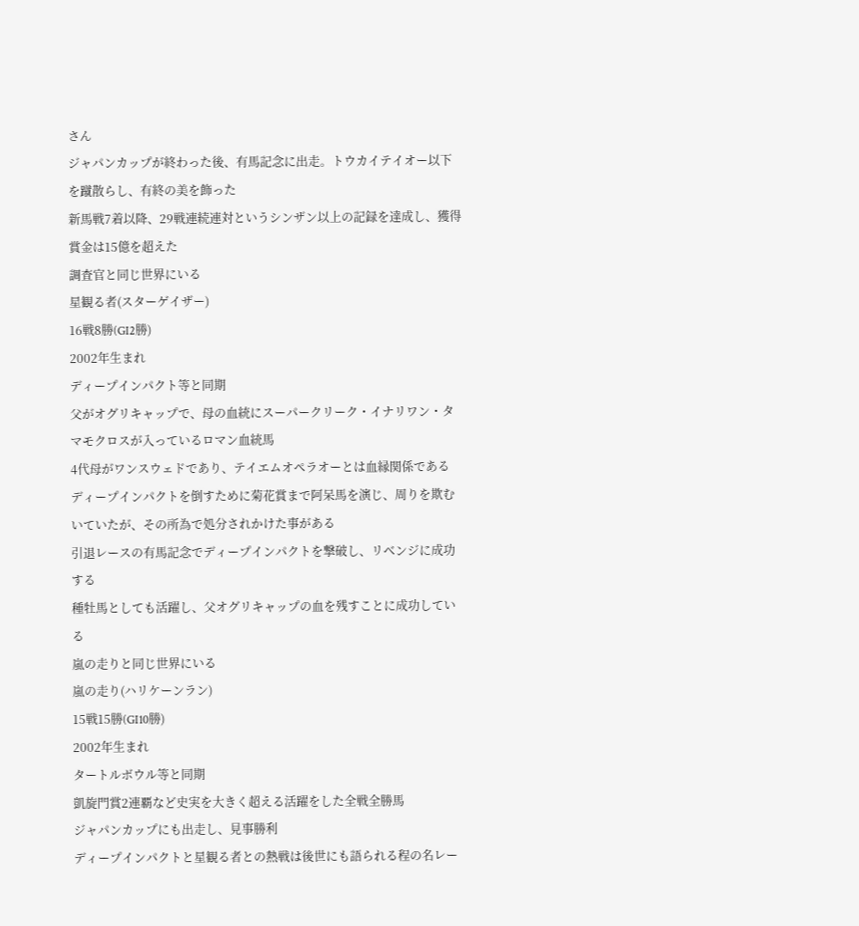さん
ジャパンカップが終わった後、有馬記念に出走。トウカイテイオー以下を蹴散らし、有終の美を飾った
新馬戦7着以降、29戦連続連対というシンザン以上の記録を達成し、獲得賞金は15億を超えた
調査官と同じ世界にいる
星観る者(スターゲイザー)
16戦8勝(GI2勝)
2002年生まれ
ディープインパクト等と同期
父がオグリキャップで、母の血統にスーパークリーク・イナリワン・タマモクロスが入っているロマン血統馬
4代母がワンスウェドであり、テイエムオペラオーとは血縁関係である
ディープインパクトを倒すために菊花賞まで阿呆馬を演じ、周りを欺むいていたが、その所為で処分されかけた事がある
引退レースの有馬記念でディープインパクトを撃破し、リベンジに成功する
種牡馬としても活躍し、父オグリキャップの血を残すことに成功している
嵐の走りと同じ世界にいる
嵐の走り(ハリケーンラン)
15戦15勝(GI10勝)
2002年生まれ
タートルボウル等と同期
凱旋門賞2連覇など史実を大きく超える活躍をした全戦全勝馬
ジャパンカップにも出走し、見事勝利
ディープインパクトと星観る者との熱戦は後世にも語られる程の名レー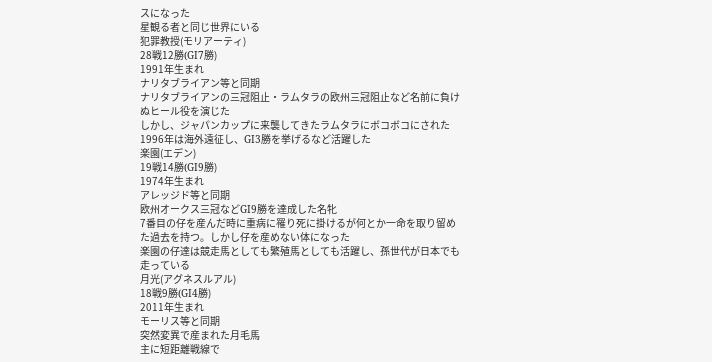スになった
星観る者と同じ世界にいる
犯罪教授(モリアーティ)
28戦12勝(GI7勝)
1991年生まれ
ナリタブライアン等と同期
ナリタブライアンの三冠阻止・ラムタラの欧州三冠阻止など名前に負けぬヒール役を演じた
しかし、ジャパンカップに来襲してきたラムタラにボコボコにされた
1996年は海外遠征し、GI3勝を挙げるなど活躍した
楽園(エデン)
19戦14勝(GI9勝)
1974年生まれ
アレッジド等と同期
欧州オークス三冠などGI9勝を達成した名牝
7番目の仔を産んだ時に重病に罹り死に掛けるが何とか一命を取り留めた過去を持つ。しかし仔を産めない体になった
楽園の仔達は競走馬としても繁殖馬としても活躍し、孫世代が日本でも走っている
月光(アグネスルアル)
18戦9勝(GI4勝)
2011年生まれ
モーリス等と同期
突然変異で産まれた月毛馬
主に短距離戦線で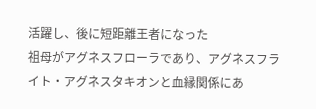活躍し、後に短距離王者になった
祖母がアグネスフローラであり、アグネスフライト・アグネスタキオンと血縁関係にあ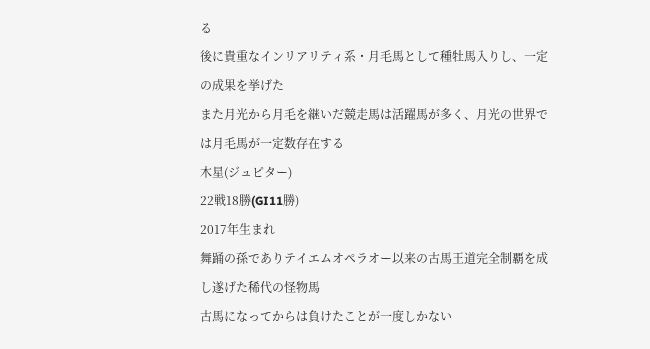る
後に貴重なインリアリティ系・月毛馬として種牡馬入りし、一定の成果を挙げた
また月光から月毛を継いだ競走馬は活躍馬が多く、月光の世界では月毛馬が一定数存在する
木星(ジュピター)
22戦18勝(GI11勝)
2017年生まれ
舞踊の孫でありテイエムオペラオー以来の古馬王道完全制覇を成し遂げた稀代の怪物馬
古馬になってからは負けたことが一度しかない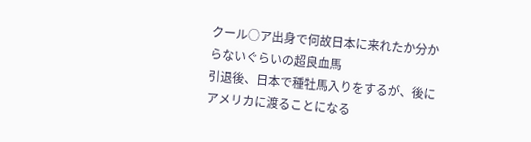クール○ア出身で何故日本に来れたか分からないぐらいの超良血馬
引退後、日本で種牡馬入りをするが、後にアメリカに渡ることになる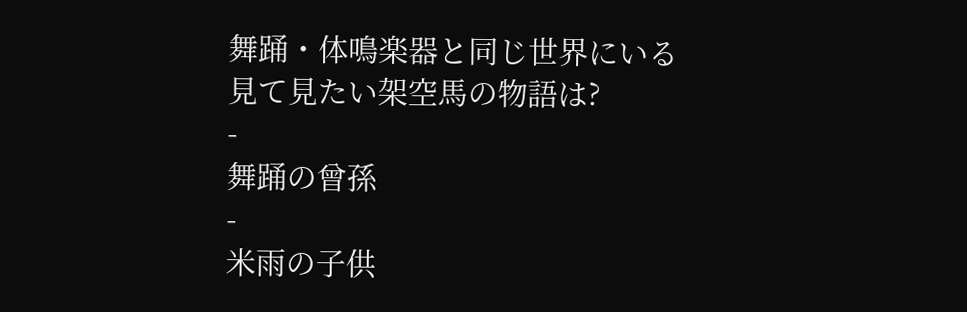舞踊・体鳴楽器と同じ世界にいる
見て見たい架空馬の物語は?
-
舞踊の曾孫
-
米雨の子供